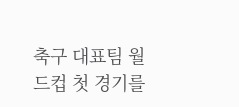축구 대표팀 월드컵 첫 경기를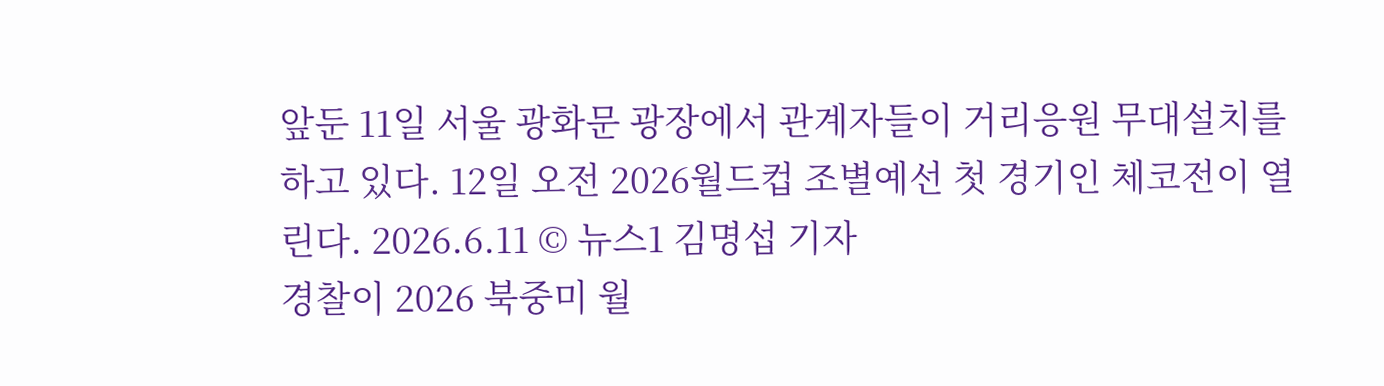앞둔 11일 서울 광화문 광장에서 관계자들이 거리응원 무대설치를 하고 있다. 12일 오전 2026월드컵 조별예선 첫 경기인 체코전이 열린다. 2026.6.11 © 뉴스1 김명섭 기자
경찰이 2026 북중미 월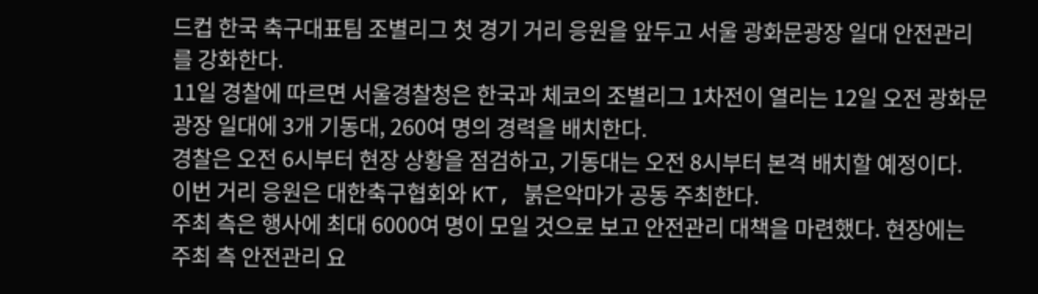드컵 한국 축구대표팀 조별리그 첫 경기 거리 응원을 앞두고 서울 광화문광장 일대 안전관리를 강화한다.
11일 경찰에 따르면 서울경찰청은 한국과 체코의 조별리그 1차전이 열리는 12일 오전 광화문광장 일대에 3개 기동대, 260여 명의 경력을 배치한다.
경찰은 오전 6시부터 현장 상황을 점검하고, 기동대는 오전 8시부터 본격 배치할 예정이다.
이번 거리 응원은 대한축구협회와 KT, 붉은악마가 공동 주최한다.
주최 측은 행사에 최대 6000여 명이 모일 것으로 보고 안전관리 대책을 마련했다. 현장에는 주최 측 안전관리 요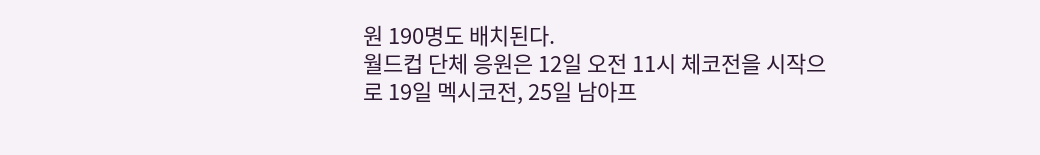원 190명도 배치된다.
월드컵 단체 응원은 12일 오전 11시 체코전을 시작으로 19일 멕시코전, 25일 남아프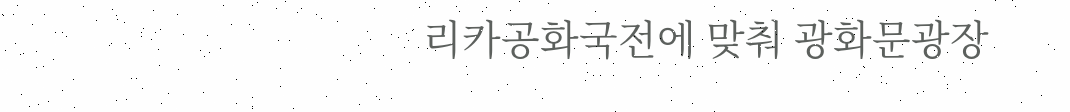리카공화국전에 맞춰 광화문광장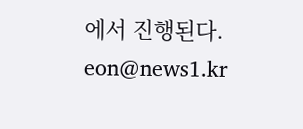에서 진행된다.
eon@news1.kr